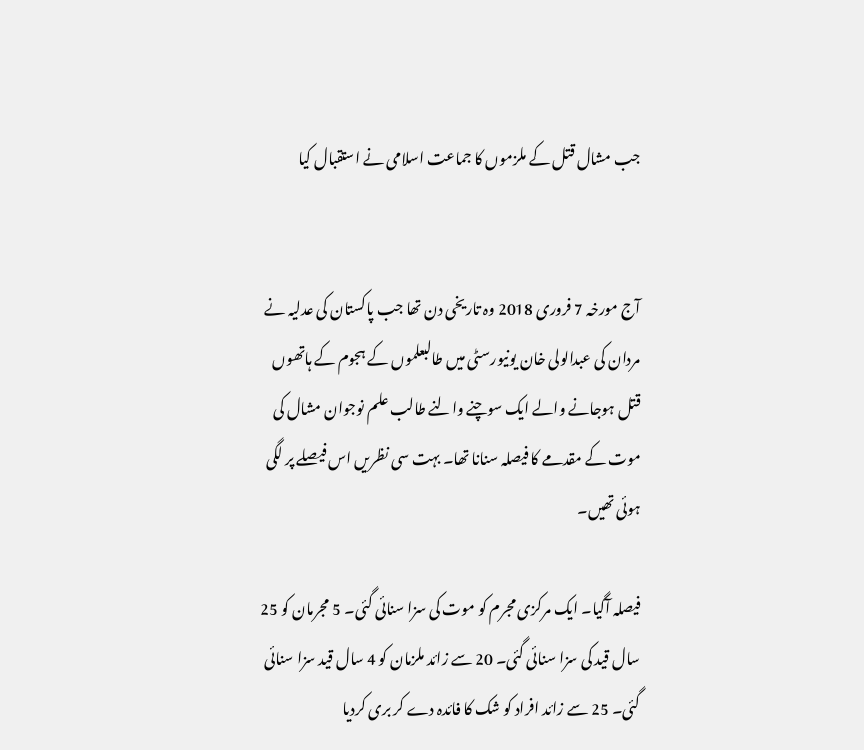جب مشال قتل کے ملزموں کا جماعت اسلامی نے استقبال کیا


آج مورخہ 7 فروری 2018 وہ تاریخی دن تھا جب پاکستان کی عدلیہ نے مردان کی عبدالولی خان یونیورسٹی میں طالبعلموں کے ہجوم کے ہاتھوں قتل ہوجانے والے ایک سوچنے والنے طالب علم نوجوان مشال کی موت کے مقدمے کا فیصلہ سنانا تھا۔ بہت سی نظریں اس فیصلے پر لگی ہوئی تھیں۔

فیصلہ آگیا۔ ایک مرکزی مجرم کو موت کی سزا سنائی گئی۔ 5 مجرمان کو 25 سال قید کی سزا سنائی گئی۔ 20 سے زائد ملزمان کو 4 سال قید سزا سنائی گئی۔ 25 سے زائد افراد کو شک کا فائدہ دے کر بری کردیا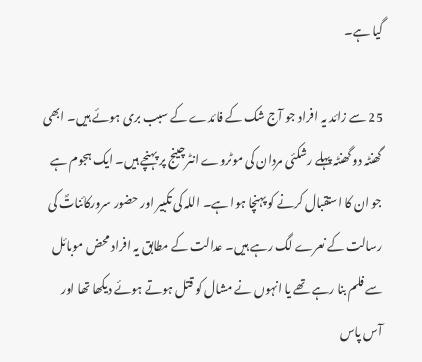گیا ہے۔

25 سے زائد یہ افراد جو آج شک کے فائدے کے سبب بری ہوئے ہیں۔ ابھی گھنٹہ دو گھنٹہ پہلے رشکئی مردان کی موٹروے انٹرچینج پر پہنچے ہیں۔ ایک ہجوم ہے جو ان کا استقبال کرنے کو پہنچا ہوا ہے۔ اللہ کی تکبیر اور حضور سرورکائناتؐ کی رسالت کے نعرے لگ رہے ہیں۔ عدالت کے مطابق یہ افراد محض موبائل سے فلم بنا رہے تھے یا انہوں نے مشال کو قتل ہوتے ہوئے دیکھا تھا اور آس پاس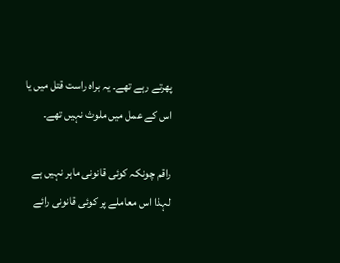پھرتے رہے تھے۔ یہ براہ راست قتل میں یا اس کے عمل میں ملوث نہیں تھے۔

راقم چونکہ کوئی قانونی ماہر نہیں ہے لہذا اس معاملے پر کوئی قانونی رائے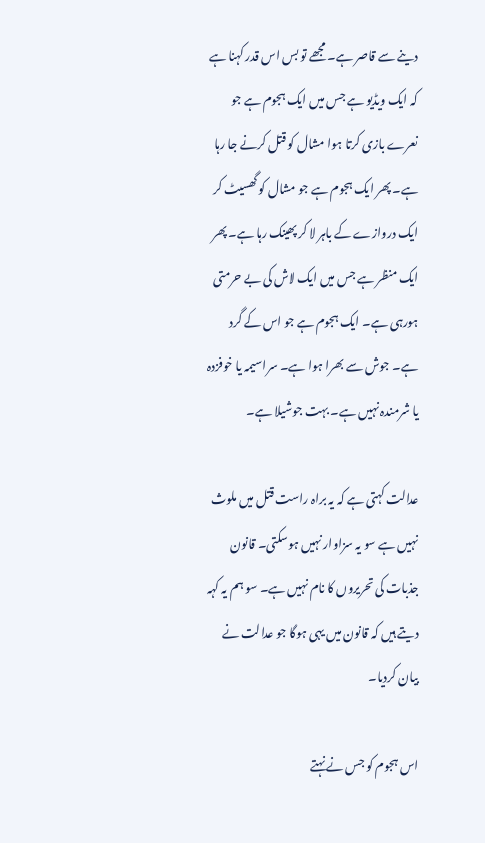دینے سے قاصر ہے۔ مجھے تو بس اس قدر کہنا ہے کہ ایک ویڈیو ہے جس میں ایک ہجوم ہے جو نعرے بازی کرتا ہوا مشال کو قتل کرنے جا رہا ہے۔ پھر ایک ہجوم ہے جو مشال کو گھسیٹ کر ایک دروازے کے باہر لا کر پھینک رہا ہے۔ پھر ایک منظر ہے جس میں ایک لاش کی بے حرمتی ہورہی ہے۔ ایک ہجوم ہے جو اس کے گرد ہے۔ جوش سے بھرا ہوا ہے۔ سراسیمہ یا خوفزدہ یا شرمندہ نہیں ہے۔ بہت جوشیلا ہے۔

عدالت کہتی ہے کہ یہ براہ راست قتل میں ملوث نہیں ہے سو یہ سزاوار نہیں ہوسکتی۔ قانون جذبات کی تحریروں کا نام نہیں ہے۔ سو ہم یہ کہہ دیتے ہیں کہ قانون میں یہی ہوگا جو عدالت نے بیان کردیا۔

اس ہجوم کو جس نے نہتے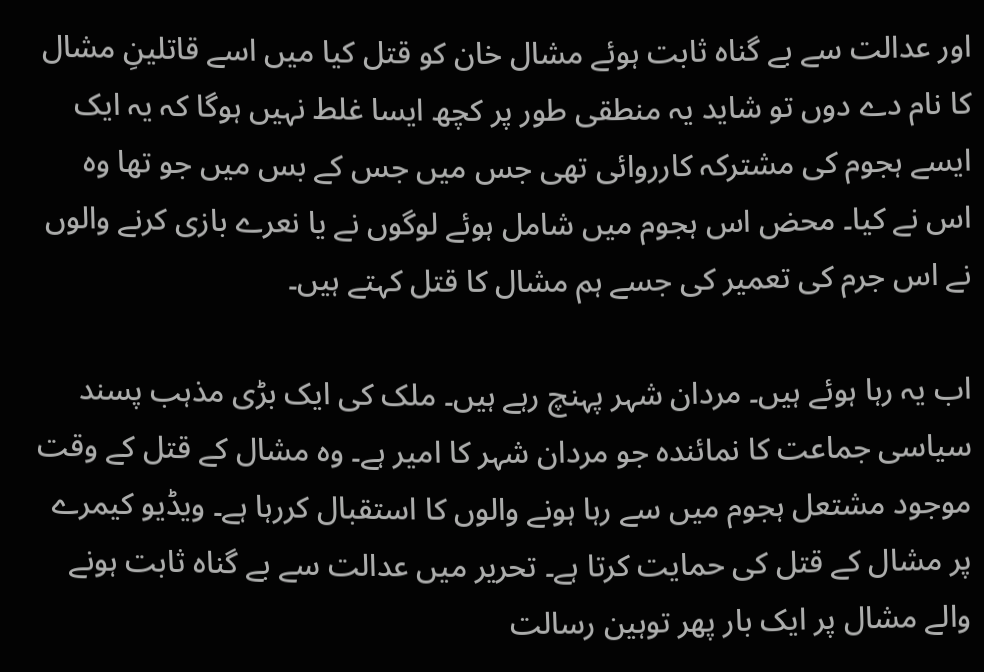اور عدالت سے بے گناہ ثابت ہوئے مشال خان کو قتل کیا میں اسے قاتلینِ مشال کا نام دے دوں تو شاید یہ منطقی طور پر کچھ ایسا غلط نہیں ہوگا کہ یہ ایک ایسے ہجوم کی مشترکہ کارروائی تھی جس میں جس کے بس میں جو تھا وہ اس نے کیا۔ محض اس ہجوم میں شامل ہوئے لوگوں نے یا نعرے بازی کرنے والوں نے اس جرم کی تعمیر کی جسے ہم مشال کا قتل کہتے ہیں۔

اب یہ رہا ہوئے ہیں۔ مردان شہر پہنچ رہے ہیں۔ ملک کی ایک بڑی مذہب پسند سیاسی جماعت کا نمائندہ جو مردان شہر کا امیر ہے۔ وہ مشال کے قتل کے وقت موجود مشتعل ہجوم میں سے رہا ہونے والوں کا استقبال کررہا ہے۔ ویڈیو کیمرے پر مشال کے قتل کی حمایت کرتا ہے۔ تحریر میں عدالت سے بے گناہ ثابت ہونے والے مشال پر ایک بار پھر توہین رسالت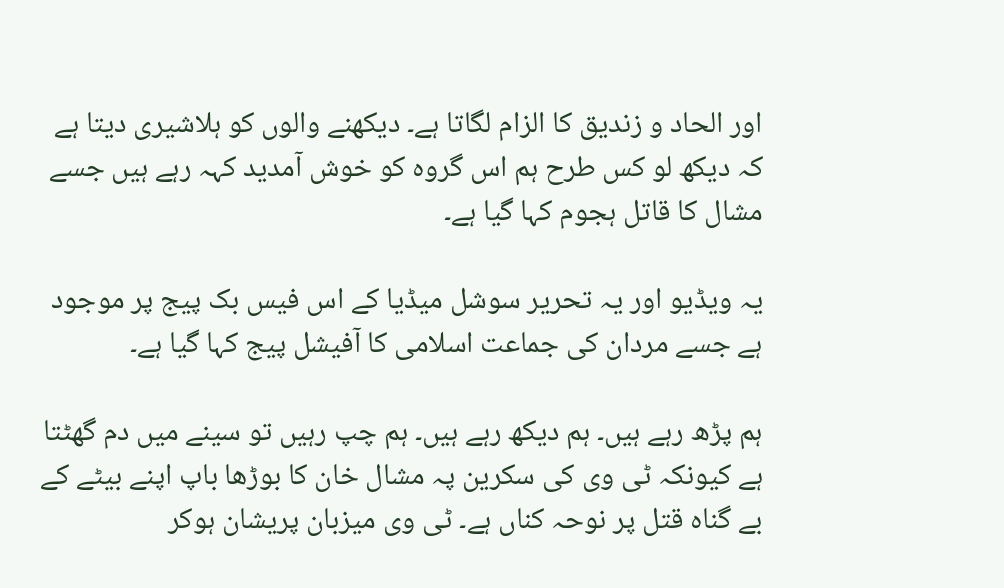اور الحاد و زندیق کا الزام لگاتا ہے۔ دیکھنے والوں کو ہلاشیری دیتا ہے کہ دیکھ لو کس طرح ہم اس گروہ کو خوش آمدید کہہ رہے ہیں جسے مشال کا قاتل ہجوم کہا گیا ہے۔

یہ ویڈیو اور یہ تحریر سوشل میڈیا کے اس فیس بک پیج پر موجود ہے جسے مردان کی جماعت اسلامی کا آفیشل پیج کہا گیا ہے۔

ہم پڑھ رہے ہیں۔ ہم دیکھ رہے ہیں۔ ہم چپ رہیں تو سینے میں دم گھٹتا ہے کیونکہ ٹی وی کی سکرین پہ مشال خان کا بوڑھا باپ اپنے بیٹے کے بے گناہ قتل پر نوحہ کناں ہے۔ ٹی وی میزبان پریشان ہوکر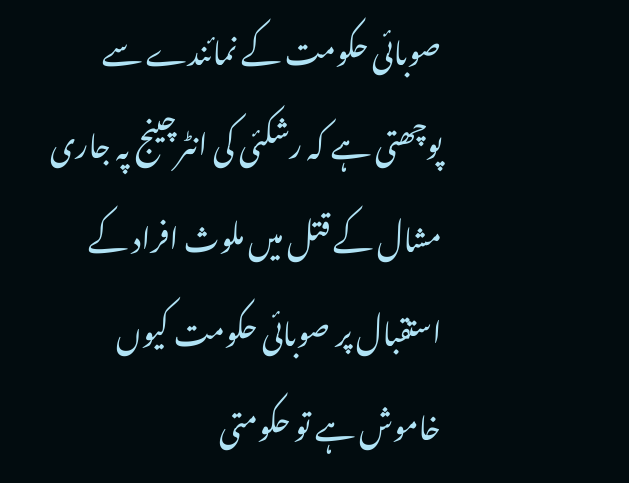صوبائی حکومت کے نمائندے سے پوچھتی ہے کہ رشکئی کی انٹرچینج پہ جاری مشال کے قتل میں ملوث افراد کے استقبال پر صوبائی حکومت کیوں خاموش ہے تو حکومتی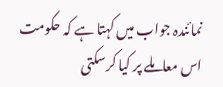نمائندہ جواب میں کہتا ہے کہ حکومت اس معاملے پر کیا کرسکتی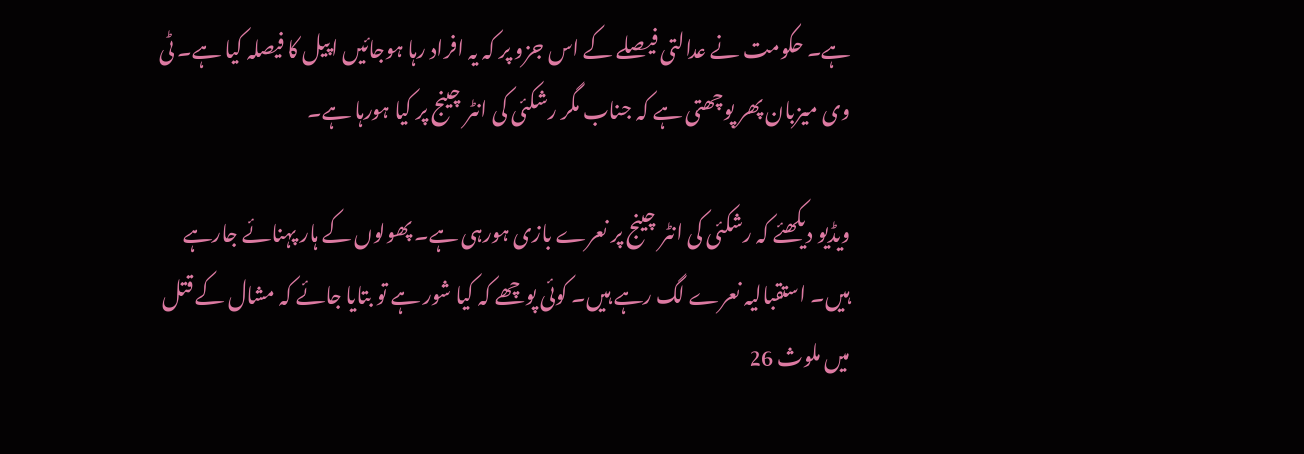ہے۔ حکومت نے عدالتی فیصلے کے اس جزو پر کہ یہ افراد رہا ہوجائیں اپیل کا فیصلہ کیا ہے۔ ٹی وی میزبان پھر پوچھتی ہے کہ جناب مگر رشکئی کی انٹر چینج پر کیا ہورہا ہے۔

ویڈیو دیکھئے کہ رشکئی کی انٹر چینج پر نعرے بازی ہورہی ہے۔ پھولوں کے ہار پہنائے جارہے ہیں۔ استقبالیہ نعرے لگ رہے ہیں۔ کوئی پوچھے کہ کیا شور ہے تو بتایا جائے کہ مشال کے قتل میں ملوث 26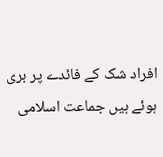افراد شک کے فائدے پر بری ہوئے ہیں جماعت اسلامی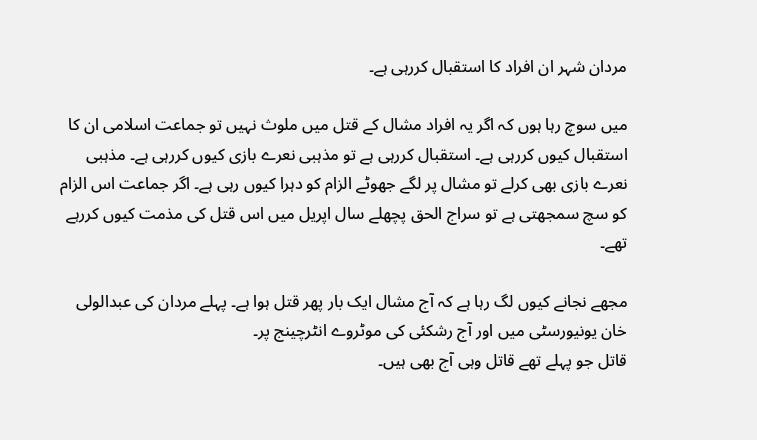مردان شہر ان افراد کا استقبال کررہی ہے۔

میں سوچ رہا ہوں کہ اگر یہ افراد مشال کے قتل میں ملوث نہیں تو جماعت اسلامی ان کا استقبال کیوں کررہی ہے۔ استقبال کررہی ہے تو مذہبی نعرے بازی کیوں کررہی ہے۔ مذہبی نعرے بازی بھی کرلے تو مشال پر لگے جھوٹے الزام کو دہرا کیوں رہی ہے۔ اگر جماعت اس الزام کو سچ سمجھتی ہے تو سراج الحق پچھلے سال اپریل میں اس قتل کی مذمت کیوں کررہے تھے۔

مجھے نجانے کیوں لگ رہا ہے کہ آج مشال ایک بار پھر قتل ہوا ہے۔ پہلے مردان کی عبدالولی خان یونیورسٹی میں اور آج رشکئی کی موٹروے انٹرچینج پر۔
قاتل جو پہلے تھے قاتل وہی آج بھی ہیں۔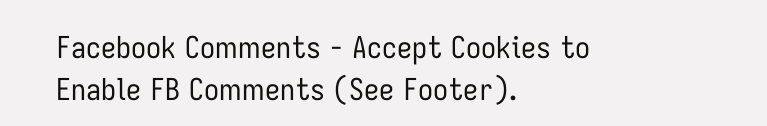Facebook Comments - Accept Cookies to Enable FB Comments (See Footer).